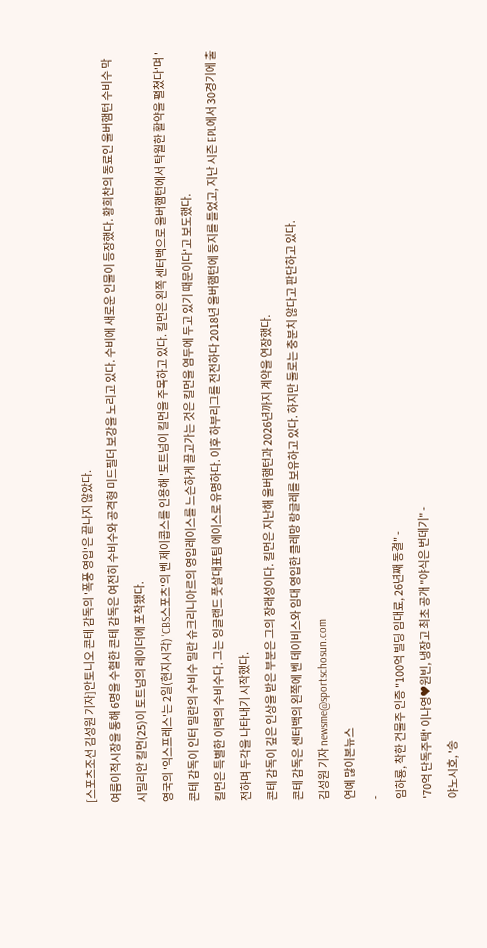[스포츠조선 김성원 기자]안토니오 콘테 감독의 '폭풍 영입'은 끝나지 않았다.
여름이적시장을 통해 6명을 수혈한 콘테 감독은 여전히 수비수와 공격형 미드필더 보강을 노리고 있다. 수비에 새로운 인물이 등장했다. 황희찬의 동료인 울버햄턴 수비수 막시밀리안 킬먼(25)이 토트넘의 레이더에 포착됐다.
영국의 '익스프레스'는 2일(현지시각) 'CBS스포츠'의 벤 제이콥스를 인용해 '토트넘이 킬먼을 주목하고 있다. 킬먼은 왼쪽 센터백으로 울버햄턴에서 탁월한 활약을 펼쳤다'며 '콘테 감독이 인터 밀란의 수비수 밀란 슈크리니아르의 영입레이스를 느슨하게 끌고가는 것은 킬먼을 염두에 두고 있기 때문이다'고 보도했다.
킬먼은 특별한 이력의 수비수다. 그는 잉글랜드 풋살대표팀 에이스로 유명하다. 이후 하부리그를 전전하다 2018년 울버햄턴에 둥지를 틀었고, 지난 시즌 EPL에서 30경기에 출전하며 두각을 나타내기 시작했다.
콘테 감독이 깊은 인상을 받은 부분은 그의 장래성이다. 킬먼은 지난해 울버햄턴과 2026년까지 계약을 연장했다.
콘테 감독은 센터백의 왼쪽에 벤 데이비스와 임대 영입한 클레망 랑글레를 보유하고 있다. 하지만 둘로는 충분치 않다고 판단하고 있다.
김성원 기자 newsme@sportschosun.com
연예 많이본뉴스
-
임하룡, 착한 건물주 인증 "100억 빌딩 임대료, 26년째 동결" -
'70억 단독주택' 이나영♥원빈, 냉장고 최초 공개 "야식은 번데기" -
야노시호, '송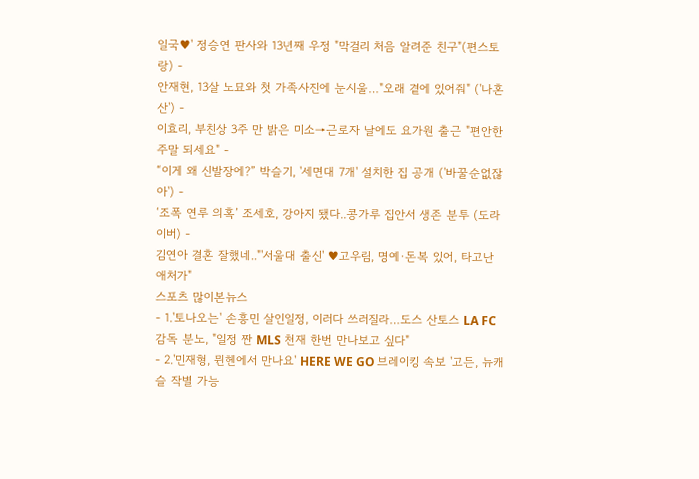일국♥' 정승연 판사와 13년째 우정 "막걸리 처음 알려준 친구"(편스토랑) -
안재현, 13살 노묘와 첫 가족사진에 눈시울…"오래 곁에 있어줘" ('나혼산') -
이효리, 부친상 3주 만 밝은 미소→근로자 날에도 요가원 출근 "편안한 주말 되세요" -
“이게 왜 신발장에?” 박슬기, '세면대 7개' 설치한 집 공개 ('바꿀순없잖아') -
‘조폭 연루 의혹’ 조세호, 강아지 됐다..콩가루 집안서 생존 분투 (도라이버) -
김연아 결혼 잘했네.."'서울대 출신' ♥고우림, 명예·돈복 있어, 타고난 애처가"
스포츠 많이본뉴스
- 1.'토나오는' 손흥민 살인일정, 이러다 쓰러질라…도스 산토스 LA FC 감독 분노, "일정 짠 MLS 천재 한번 만나보고 싶다"
- 2.'민재형, 뮌헨에서 만나요' HERE WE GO 브레이킹 속보 '고든, 뉴캐슬 작별 가능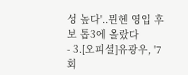성 높다'..뮌헨 영입 후보 톱3에 올랐다
- 3.[오피셜]유광우, '7회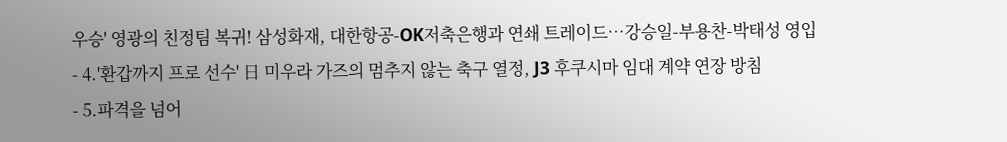우승' 영광의 친정팀 복귀! 삼성화재, 대한항공-OK저축은행과 연쇄 트레이드…강승일-부용찬-박태성 영입
- 4.'환갑까지 프로 선수' 日 미우라 가즈의 멈추지 않는 축구 열정, J3 후쿠시마 임대 계약 연장 방침
- 5.파격을 넘어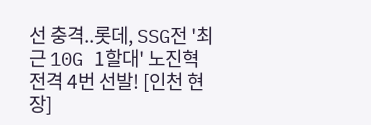선 충격..롯데, SSG전 '최근 10G 1할대' 노진혁 전격 4번 선발! [인천 현장]